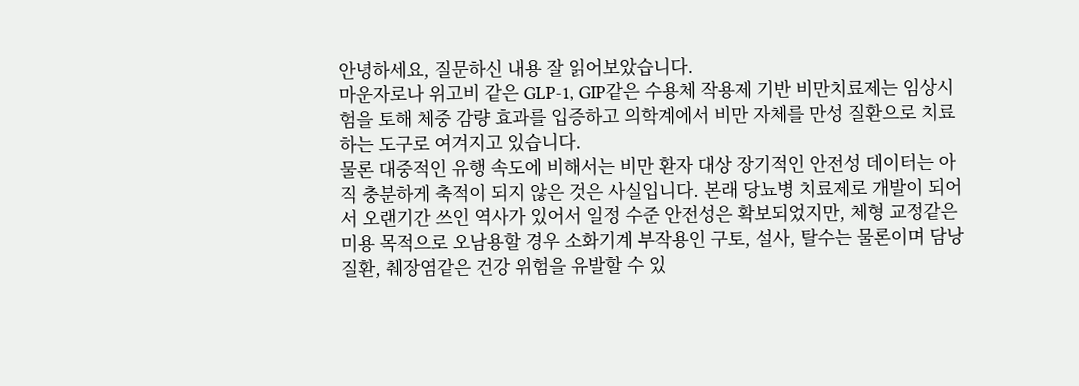안녕하세요, 질문하신 내용 잘 읽어보았습니다.
마운자로나 위고비 같은 GLP-1, GIP같은 수용체 작용제 기반 비만치료제는 임상시험을 토해 체중 감량 효과를 입증하고 의학계에서 비만 자체를 만성 질환으로 치료하는 도구로 여겨지고 있습니다.
물론 대중적인 유행 속도에 비해서는 비만 환자 대상 장기적인 안전성 데이터는 아직 충분하게 축적이 되지 않은 것은 사실입니다. 본래 당뇨병 치료제로 개발이 되어서 오랜기간 쓰인 역사가 있어서 일정 수준 안전성은 확보되었지만, 체형 교정같은 미용 목적으로 오남용할 경우 소화기계 부작용인 구토, 설사, 탈수는 물론이며 담낭 질환, 췌장염같은 건강 위험을 유발할 수 있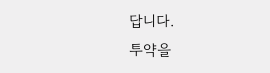답니다.
투약을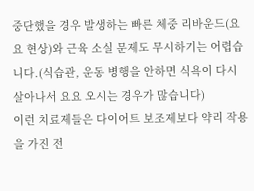중단했을 경우 발생하는 빠른 체중 리바운드(요요 현상)와 근육 소실 문제도 무시하기는 어렵습니다.(식습관, 운동 병행을 안하면 식욕이 다시 살아나서 요요 오시는 경우가 많습니다)
이런 치료제들은 다이어트 보조제보다 약리 작용을 가진 전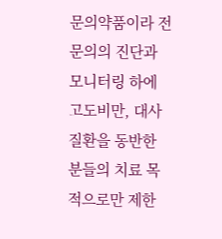문의약품이라 전문의의 진단과 모니터링 하에 고도비만, 대사 질환을 동반한 분들의 치료 목적으로만 제한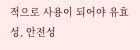적으로 사용이 되어야 유효성, 안전성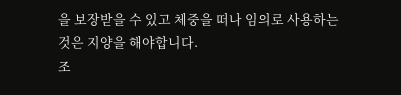을 보장받을 수 있고 체중을 떠나 임의로 사용하는 것은 지양을 해야합니다.
조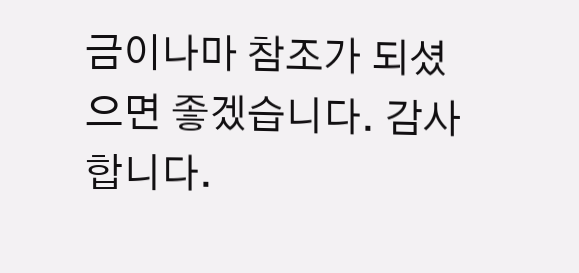금이나마 참조가 되셨으면 좋겠습니다. 감사합니다.